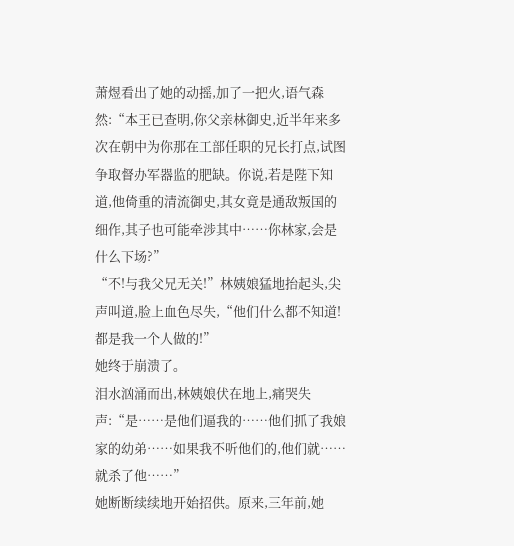萧煜看出了她的动摇,加了一把火,语气森然:“本王已查明,你父亲林御史,近半年来多次在朝中为你那在工部任职的兄长打点,试图争取督办军器监的肥缺。你说,若是陛下知道,他倚重的清流御史,其女竟是通敌叛国的细作,其子也可能牵涉其中……你林家,会是什么下场?”
“不!与我父兄无关!”林姨娘猛地抬起头,尖声叫道,脸上血色尽失,“他们什么都不知道!都是我一个人做的!”
她终于崩溃了。
泪水汹涌而出,林姨娘伏在地上,痛哭失声:“是……是他们逼我的……他们抓了我娘家的幼弟……如果我不听他们的,他们就……就杀了他……”
她断断续续地开始招供。原来,三年前,她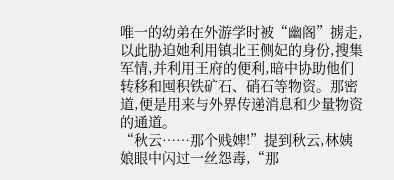唯一的幼弟在外游学时被“幽阁”掳走,以此胁迫她利用镇北王侧妃的身份,搜集军情,并利用王府的便利,暗中协助他们转移和囤积铁矿石、硝石等物资。那密道,便是用来与外界传递消息和少量物资的通道。
“秋云……那个贱婢!”提到秋云,林姨娘眼中闪过一丝怨毒,“那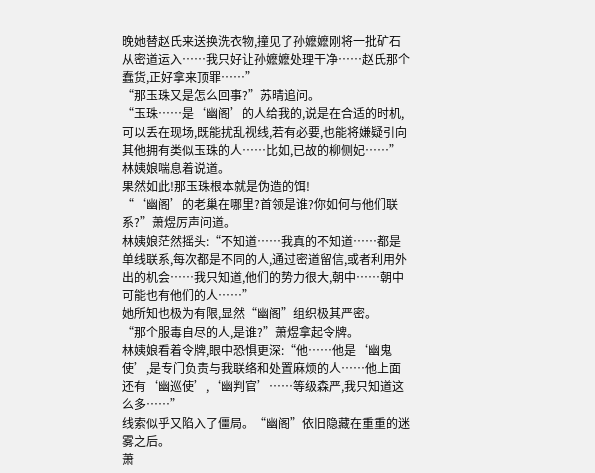晚她替赵氏来送换洗衣物,撞见了孙嬷嬷刚将一批矿石从密道运入……我只好让孙嬷嬷处理干净……赵氏那个蠢货,正好拿来顶罪……”
“那玉珠又是怎么回事?”苏晴追问。
“玉珠……是‘幽阁’的人给我的,说是在合适的时机,可以丢在现场,既能扰乱视线,若有必要,也能将嫌疑引向其他拥有类似玉珠的人……比如,已故的柳侧妃……”林姨娘喘息着说道。
果然如此!那玉珠根本就是伪造的饵!
“‘幽阁’的老巢在哪里?首领是谁?你如何与他们联系?”萧煜厉声问道。
林姨娘茫然摇头:“不知道……我真的不知道……都是单线联系,每次都是不同的人,通过密道留信,或者利用外出的机会……我只知道,他们的势力很大,朝中……朝中可能也有他们的人……”
她所知也极为有限,显然“幽阁”组织极其严密。
“那个服毒自尽的人,是谁?”萧煜拿起令牌。
林姨娘看着令牌,眼中恐惧更深:“他……他是‘幽鬼使’,是专门负责与我联络和处置麻烦的人……他上面还有‘幽巡使’,‘幽判官’……等级森严,我只知道这么多……”
线索似乎又陷入了僵局。“幽阁”依旧隐藏在重重的迷雾之后。
萧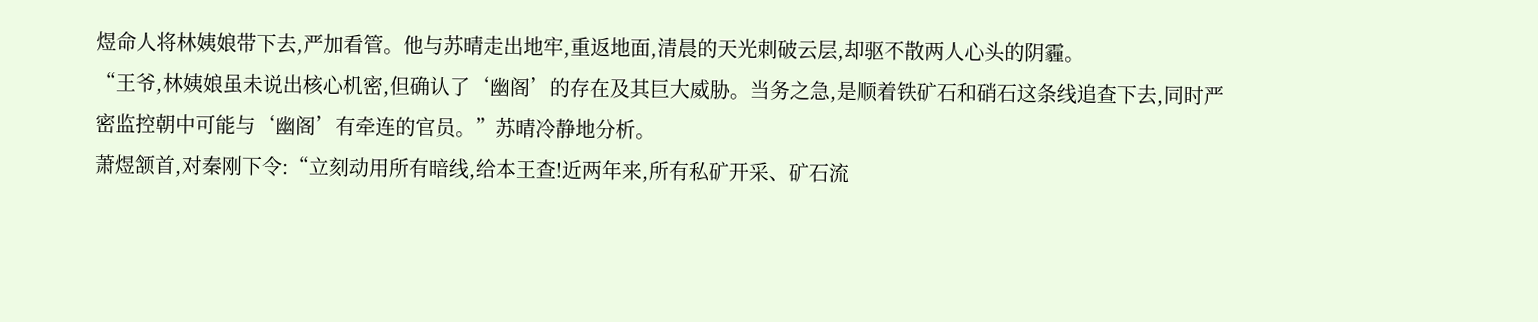煜命人将林姨娘带下去,严加看管。他与苏晴走出地牢,重返地面,清晨的天光刺破云层,却驱不散两人心头的阴霾。
“王爷,林姨娘虽未说出核心机密,但确认了‘幽阁’的存在及其巨大威胁。当务之急,是顺着铁矿石和硝石这条线追查下去,同时严密监控朝中可能与‘幽阁’有牵连的官员。”苏晴冷静地分析。
萧煜颔首,对秦刚下令:“立刻动用所有暗线,给本王查!近两年来,所有私矿开采、矿石流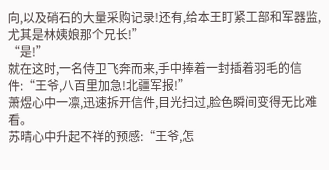向,以及硝石的大量采购记录!还有,给本王盯紧工部和军器监,尤其是林姨娘那个兄长!”
“是!”
就在这时,一名侍卫飞奔而来,手中捧着一封插着羽毛的信件:“王爷,八百里加急!北疆军报!”
萧煜心中一凛,迅速拆开信件,目光扫过,脸色瞬间变得无比难看。
苏晴心中升起不祥的预感:“王爷,怎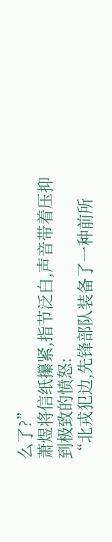么了?”
萧煜将信纸攥紧,指节泛白,声音带着压抑到极致的愤怒:
“北戎犯边,先锋部队装备了一种前所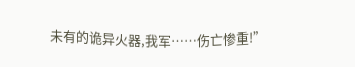未有的诡异火器,我军……伤亡惨重!”